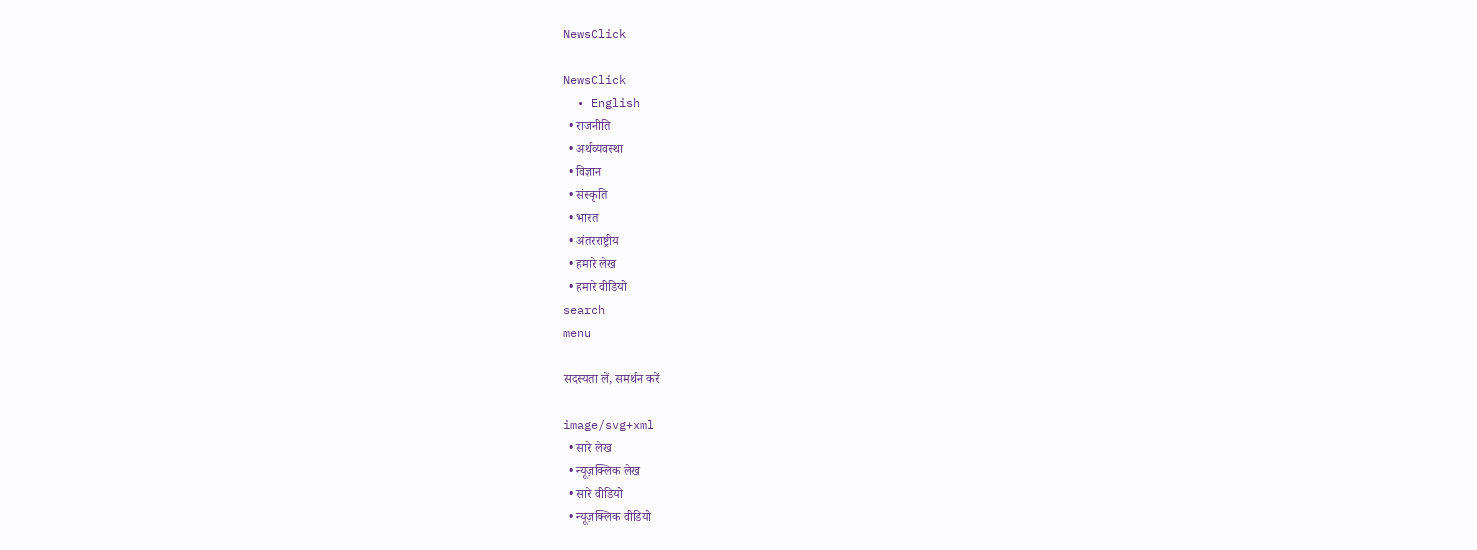NewsClick

NewsClick
  • English
  • राजनीति
  • अर्थव्यवस्था
  • विज्ञान
  • संस्कृति
  • भारत
  • अंतरराष्ट्रीय
  • हमारे लेख
  • हमारे वीडियो
search
menu

सदस्यता लें, समर्थन करें

image/svg+xml
  • सारे लेख
  • न्यूज़क्लिक लेख
  • सारे वीडियो
  • न्यूज़क्लिक वीडियो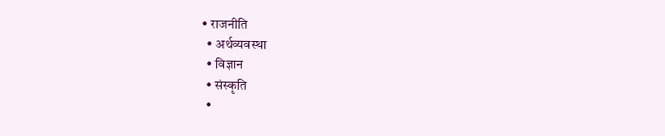• राजनीति
  • अर्थव्यवस्था
  • विज्ञान
  • संस्कृति
  •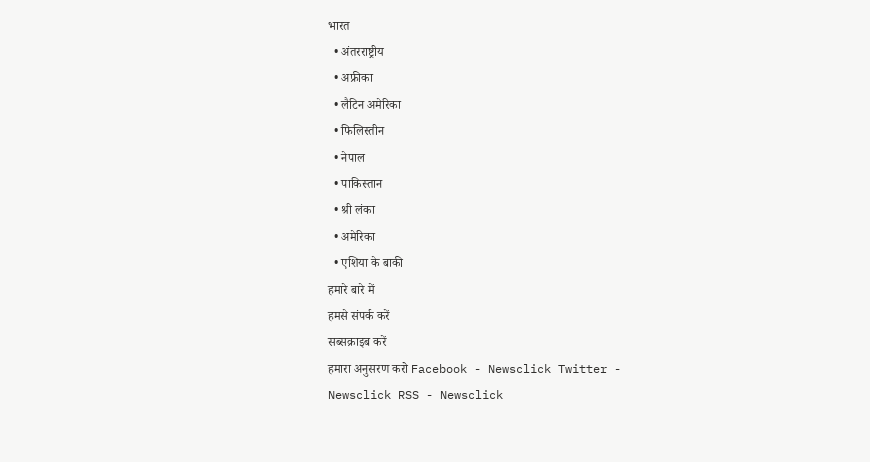भारत
  • अंतरराष्ट्रीय
  • अफ्रीका
  • लैटिन अमेरिका
  • फिलिस्तीन
  • नेपाल
  • पाकिस्तान
  • श्री लंका
  • अमेरिका
  • एशिया के बाकी
हमारे बारे में
हमसे संपर्क करें
सब्सक्राइब करें
हमारा अनुसरण करो Facebook - Newsclick Twitter - Newsclick RSS - Newsclick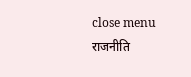close menu
राजनीति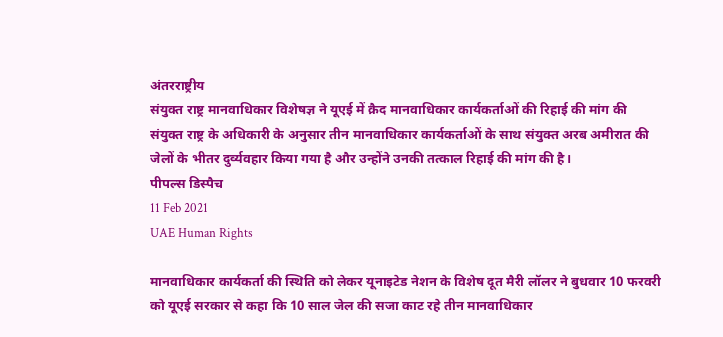अंतरराष्ट्रीय
संयुक्त राष्ट्र मानवाधिकार विशेषज्ञ ने यूएई में क़ैद मानवाधिकार कार्यकर्ताओं की रिहाई की मांग की
संयुक्त राष्ट्र के अधिकारी के अनुसार तीन मानवाधिकार कार्यकर्ताओं के साथ संयुक्त अरब अमीरात की जेलों के भीतर दुर्व्यवहार किया गया है और उन्होंने उनकी तत्काल रिहाई की मांग की है।
पीपल्स डिस्पैच
11 Feb 2021
UAE Human Rights

मानवाधिकार कार्यकर्ता की स्थिति को लेकर यूनाइटेड नेशन के विशेष दूत मैरी लॉलर ने बुधवार 10 फरवरी को यूएई सरकार से कहा कि 10 साल जेल की सजा काट रहे तीन मानवाधिकार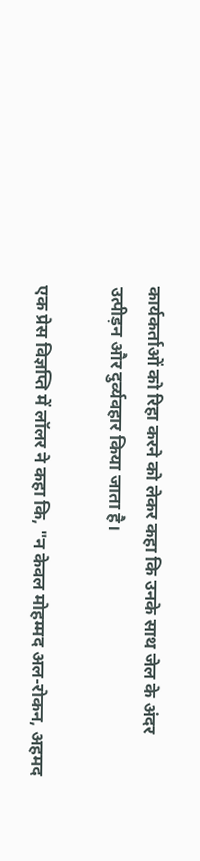कार्यकर्ताओं को रिहा करने को लेकर कहा कि उनके साथ जेल के अंदर उत्पीड़न और दुर्व्यवहार किया जाता है।

एक प्रेस विज्ञप्ति में लॉलर ने कहा कि, "न केवल मोहम्मद अल-रोकन, अहमद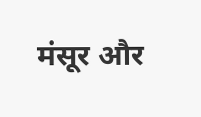मंसूर और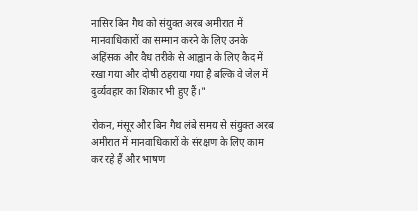नासिर बिन गैथ को संयुक्त अरब अमीरात में मानवाधिकारों का सम्मान करने के लिए उनके अहिंसक और वैध तरीके से आह्वान के लिए कैद में रखा गया और दोषी ठहराया गया है बल्कि वे जेल में दुर्व्यवहार का शिकार भी हुए हैं।"

रोकन, मंसूर और बिन गैथ लंबे समय से संयुक्त अरब अमीरात में मानवाधिकारों के संरक्षण के लिए काम कर रहे हैं और भाषण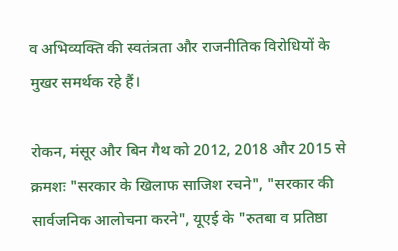व अभिव्यक्ति की स्वतंत्रता और राजनीतिक विरोधियों के मुखर समर्थक रहे हैं।

रोकन, मंसूर और बिन गैथ को 2012, 2018 और 2015 से क्रमशः "सरकार के खिलाफ साजिश रचने", "सरकार की सार्वजनिक आलोचना करने", यूएई के "रुतबा व प्रतिष्ठा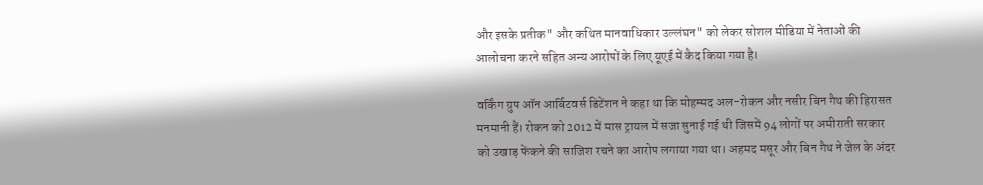और इसके प्रतीक" और कथित मानवाधिकार उल्लंघन" को लेकर सोशल मीडिया में नेताओं की आलोचना करने सहित अन्य आरोपों के लिए यूएई में कैद किया गया है।

वर्किंग ग्रुप ऑन आर्बिटवर्स डिटेंशन ने कहा था कि मोहम्मद अल-रोकन और नसीर बिन गैथ की हिरासत मनमानी हैं। रोकन को 2012 में मास ट्रायल में सजा सुनाई गई थी जिसमें 94 लोगों पर अमीराती सरकार को उखाड़ फेंकने की साजिश रचने का आरोप लगाया गया था। अहमद मसूर और बिन गैथ ने जेल के अंदर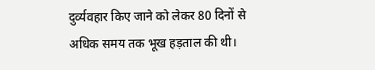दुर्व्यवहार किए जाने को लेकर 80 दिनों से अधिक समय तक भूख हड़ताल की थी।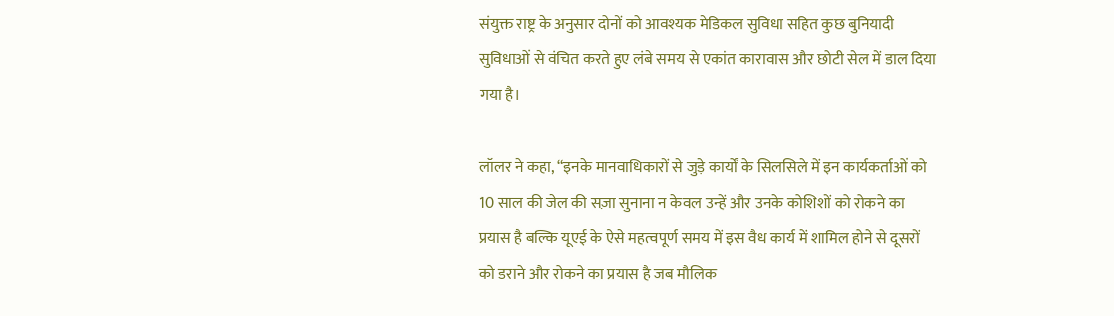संयुक्त राष्ट्र के अनुसार दोनों को आवश्यक मेडिकल सुविधा सहित कुछ बुनियादी सुविधाओं से वंचित करते हुए लंबे समय से एकांत कारावास और छोटी सेल में डाल दिया गया है।

लॉलर ने कहा, “इनके मानवाधिकारों से जुड़े कार्यों के सिलसिले में इन कार्यकर्ताओं को 10 साल की जेल की सज़ा सुनाना न केवल उन्हें और उनके कोशिशों को रोकने का प्रयास है बल्कि यूएई के ऐसे महत्वपूर्ण समय में इस वैध कार्य में शामिल होने से दूसरों को डराने और रोकने का प्रयास है जब मौलिक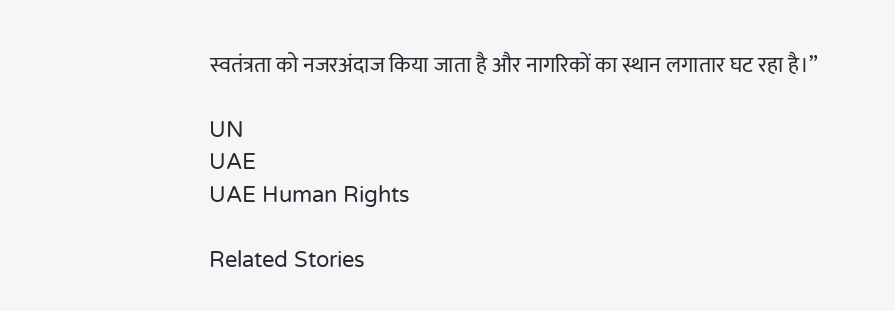स्वतंत्रता को नजरअंदाज किया जाता है और नागरिकों का स्थान लगातार घट रहा है।”

UN
UAE
UAE Human Rights

Related Stories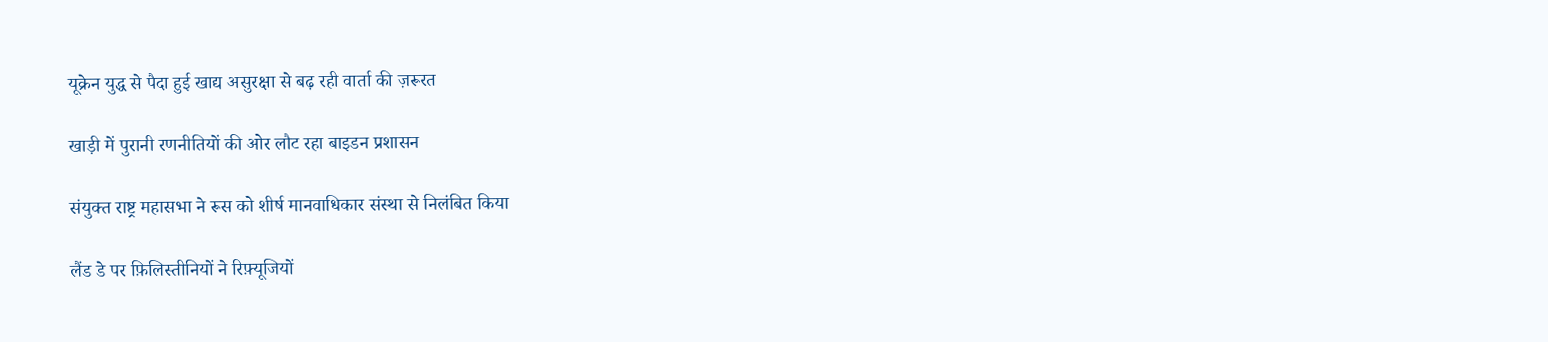यूक्रेन युद्ध से पैदा हुई खाद्य असुरक्षा से बढ़ रही वार्ता की ज़रूरत

खाड़ी में पुरानी रणनीतियों की ओर लौट रहा बाइडन प्रशासन

संयुक्त राष्ट्र महासभा ने रूस को शीर्ष मानवाधिकार संस्था से निलंबित किया

लैंड डे पर फ़िलिस्तीनियों ने रिफ़्यूजियों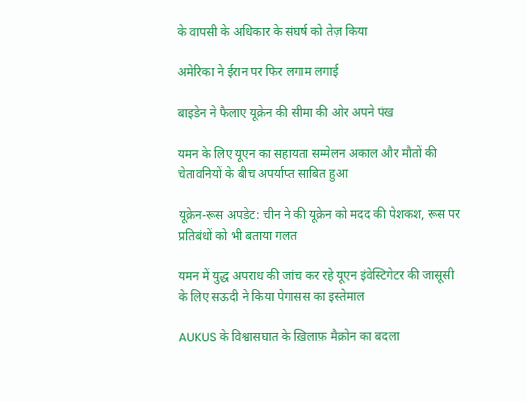के वापसी के अधिकार के संघर्ष को तेज़ किया

अमेरिका ने ईरान पर फिर लगाम लगाई

बाइडेन ने फैलाए यूक्रेन की सीमा की ओर अपने पंख

यमन के लिए यूएन का सहायता सम्मेलन अकाल और मौतों की चेतावनियों के बीच अपर्याप्त साबित हुआ

यूक्रेन-रूस अपडेट: चीन ने की यूक्रेन को मदद की पेशकश, रूस पर प्रतिबंधों को भी बताया गलत

यमन में युद्ध अपराध की जांच कर रहे यूएन इंवेस्टिगेटर की जासूसी के लिए सऊदी ने किया पेगासस का इस्तेमाल

AUKUS के विश्वासघात के ख़िलाफ़ मैक्रोन का बदला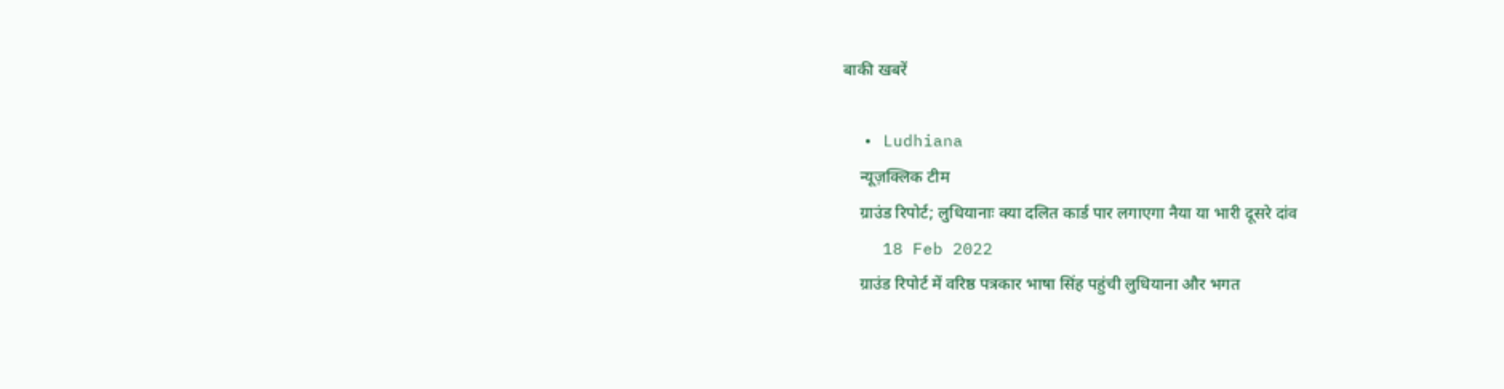बाकी खबरें

  • Ludhiana
    न्यूज़क्लिक टीम
    ग्राउंड रिपोर्ट; लुधियानाः क्या दलित कार्ड पार लगाएगा नैया या भारी दूसरे दांव
    18 Feb 2022
    ग्राउंड रिपोर्ट में वरिष्ठ पत्रकार भाषा सिंह पहुंची लुधियाना और भगत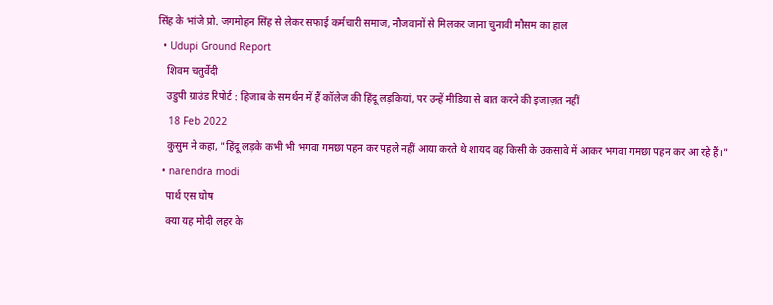सिंह के भांजे प्रो. जगमोहन सिंह से लेकर सफाई कर्मचारी समाज, नौजवानों से मिलकर जाना चुनावी मौसम का हाल
  • Udupi Ground Report
    शिवम चतुर्वेदी
    उडुपी ग्राउंड रिपोर्ट : हिजाब के समर्थन में हैं कॉलेज की हिंदू लड़कियां, पर उन्हें मीडिया से बात करने की इजाज़त नहीं
    18 Feb 2022
    कुसुम ने कहा, "हिंदू लड़के कभी भी भगवा गमछा पहन कर पहले नहीं आया करते थे शायद वह किसी के उकसावे में आकर भगवा गमछा पहन कर आ रहे हैं।"
  • narendra modi
    पार्थ एस घोष
    क्या यह मोदी लहर के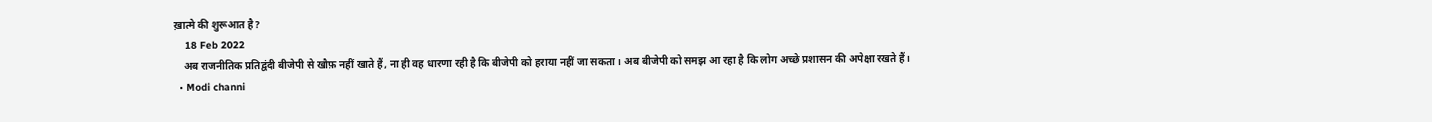ख़ात्मे की शुरूआत है?
    18 Feb 2022
    अब राजनीतिक प्रतिद्वंदी बीजेपी से खौफ़ नहीं खाते हैं, ना ही वह धारणा रही है कि बीजेपी को हराया नहीं जा सकता। अब बीजेपी को समझ आ रहा है कि लोग अच्छे प्रशासन की अपेक्षा रखते हैं।
  • Modi channi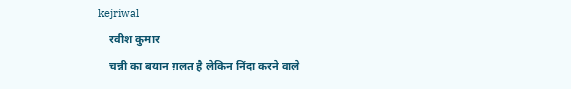kejriwal
    रवीश कुमार
    चन्नी का बयान ग़लत है लेकिन निंदा करने वाले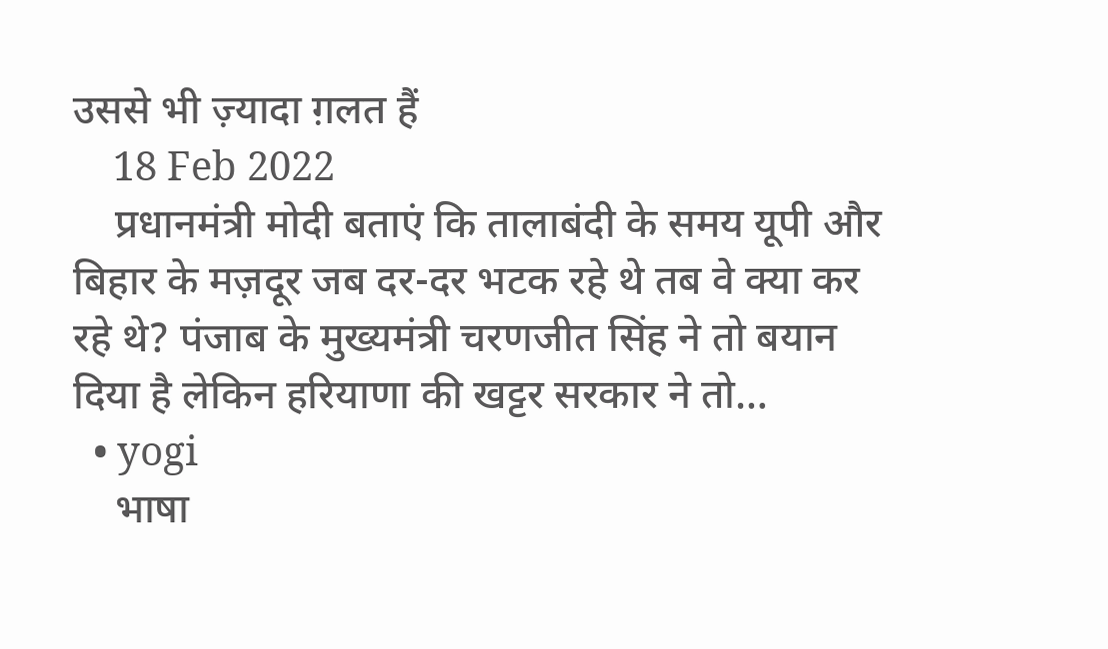उससे भी ज़्यादा ग़लत हैं
    18 Feb 2022
    प्रधानमंत्री मोदी बताएं कि तालाबंदी के समय यूपी और बिहार के मज़दूर जब दर-दर भटक रहे थे तब वे क्या कर रहे थे? पंजाब के मुख्यमंत्री चरणजीत सिंह ने तो बयान दिया है लेकिन हरियाणा की खट्टर सरकार ने तो…
  • yogi
    भाषा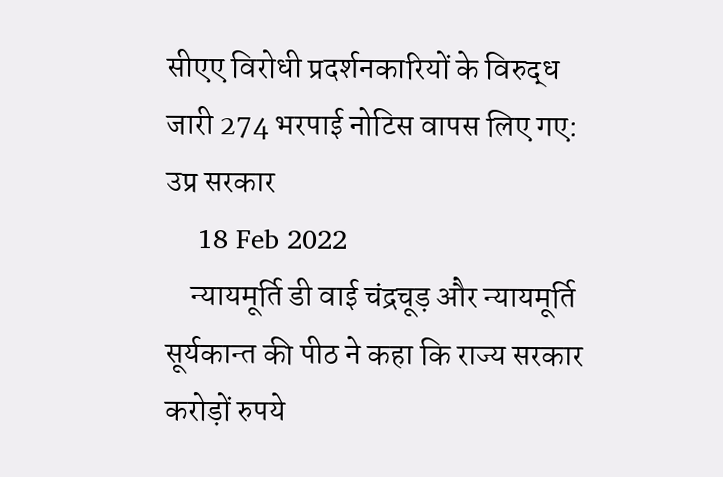सीएए विरोधी प्रदर्शनकारियों के विरुद्ध जारी 274 भरपाई नोटिस वापस लिए गए: उप्र सरकार
    18 Feb 2022
    न्यायमूर्ति डी वाई चंद्रचूड़ और न्यायमूर्ति सूर्यकान्त की पीठ ने कहा कि राज्य सरकार करोड़ों रुपये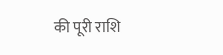की पूरी राशि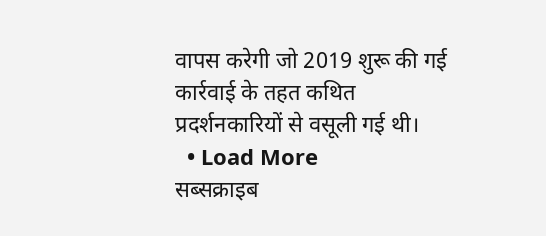वापस करेगी जो 2019 शुरू की गई कार्रवाई के तहत कथित प्रदर्शनकारियों से वसूली गई थी।
  • Load More
सब्सक्राइब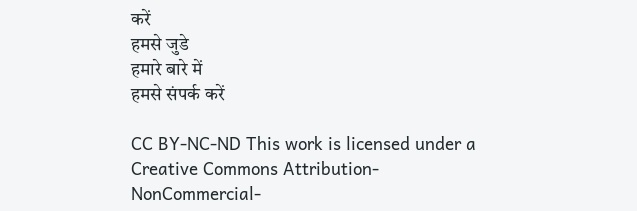करें
हमसे जुडे
हमारे बारे में
हमसे संपर्क करें

CC BY-NC-ND This work is licensed under a Creative Commons Attribution-NonCommercial-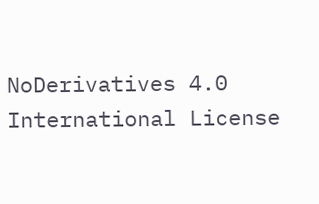NoDerivatives 4.0 International License